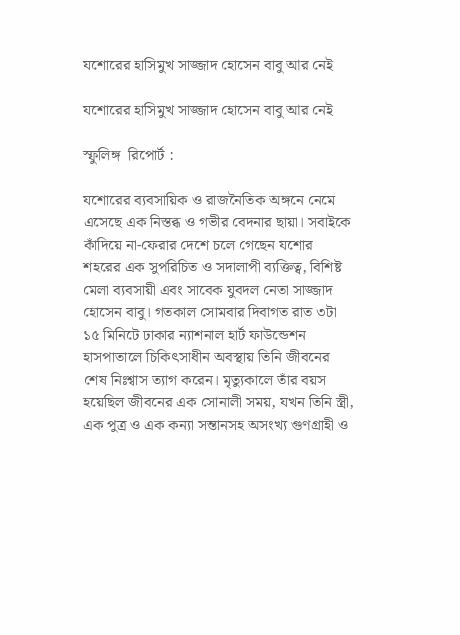যশোরের হাসিমুখ সাজ্জাদ হোসেন বাবু আর নেই

যশোরের হাসিমুখ সাজ্জাদ হোসেন বাবু আর নেই

স্ফুলিঙ্গ  রিপোর্ট :

যশোরের ব্যবসায়িক ও রাজনৈতিক অঙ্গনে নেমে এসেছে এক নিস্তব্ধ ও গভীর বেদনার ছায়া। সবাইকে কাঁদিয়ে না-ফেরার দেশে চলে গেছেন যশোর শহরের এক সুপরিচিত ও সদালাপী ব্যক্তিত্ব, বিশিষ্ট মেলা ব্যবসায়ী এবং সাবেক যুবদল নেতা সাজ্জাদ হোসেন বাবু। গতকাল সোমবার দিবাগত রাত ৩টা ১৫ মিনিটে ঢাকার ন্যাশনাল হার্ট ফাউন্ডেশন হাসপাতালে চিকিৎসাধীন অবস্থায় তিনি জীবনের শেষ নিঃশ্বাস ত্যাগ করেন। মৃত্যুকালে তাঁর বয়স হয়েছিল জীবনের এক সোনালী সময়, যখন তিনি স্ত্রী, এক পুত্র ও এক কন্যা সন্তানসহ অসংখ্য গুণগ্রাহী ও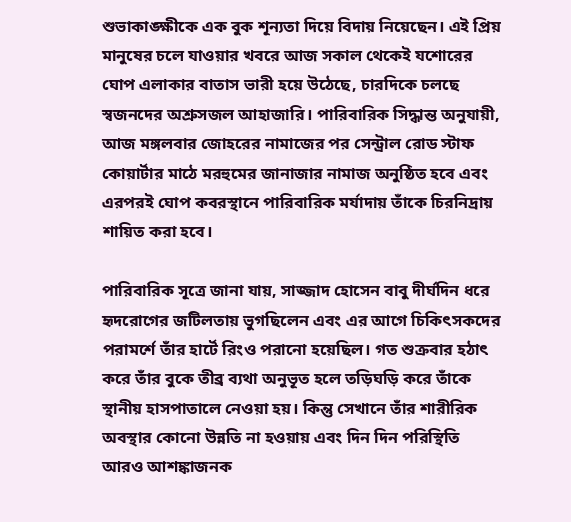শুভাকাঙ্ক্ষীকে এক বুক শূন্যতা দিয়ে বিদায় নিয়েছেন। এই প্রিয় মানুষের চলে যাওয়ার খবরে আজ সকাল থেকেই যশোরের ঘোপ এলাকার বাতাস ভারী হয়ে উঠেছে, চারদিকে চলছে স্বজনদের অশ্রুসজল আহাজারি। পারিবারিক সিদ্ধান্ত অনুযায়ী, আজ মঙ্গলবার জোহরের নামাজের পর সেন্ট্রাল রোড স্টাফ কোয়ার্টার মাঠে মরহুমের জানাজার নামাজ অনুষ্ঠিত হবে এবং এরপরই ঘোপ কবরস্থানে পারিবারিক মর্যাদায় তাঁকে চিরনিদ্রায় শায়িত করা হবে।

পারিবারিক সূত্রে জানা যায়, সাজ্জাদ হোসেন বাবু দীর্ঘদিন ধরে হৃদরোগের জটিলতায় ভুগছিলেন এবং এর আগে চিকিৎসকদের পরামর্শে তাঁর হার্টে রিংও পরানো হয়েছিল। গত শুক্রবার হঠাৎ করে তাঁর বুকে তীব্র ব্যথা অনুভূত হলে তড়িঘড়ি করে তাঁকে স্থানীয় হাসপাতালে নেওয়া হয়। কিন্তু সেখানে তাঁর শারীরিক অবস্থার কোনো উন্নতি না হওয়ায় এবং দিন দিন পরিস্থিতি আরও আশঙ্কাজনক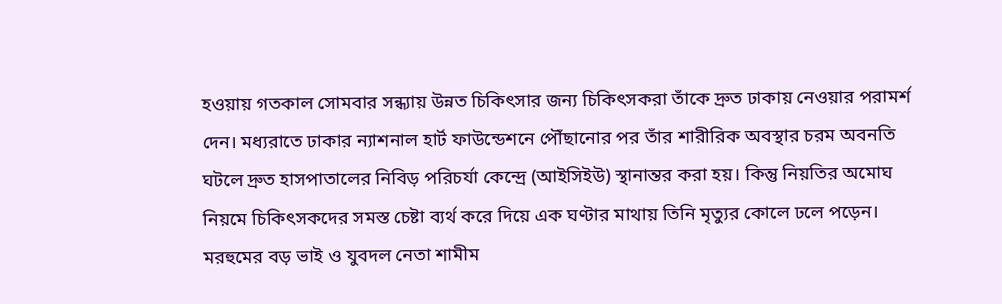হওয়ায় গতকাল সোমবার সন্ধ্যায় উন্নত চিকিৎসার জন্য চিকিৎসকরা তাঁকে দ্রুত ঢাকায় নেওয়ার পরামর্শ দেন। মধ্যরাতে ঢাকার ন্যাশনাল হার্ট ফাউন্ডেশনে পৌঁছানোর পর তাঁর শারীরিক অবস্থার চরম অবনতি ঘটলে দ্রুত হাসপাতালের নিবিড় পরিচর্যা কেন্দ্রে (আইসিইউ) স্থানান্তর করা হয়। কিন্তু নিয়তির অমোঘ নিয়মে চিকিৎসকদের সমস্ত চেষ্টা ব্যর্থ করে দিয়ে এক ঘণ্টার মাথায় তিনি মৃত্যুর কোলে ঢলে পড়েন। মরহুমের বড় ভাই ও যুবদল নেতা শামীম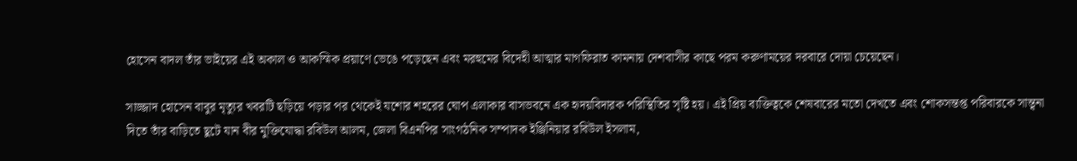হোসেন বাদল তাঁর ভাইয়ের এই অকাল ও আকস্মিক প্রয়াণে ভেঙে পড়েছেন এবং মরহুমের বিদেহী আত্মার মাগফিরাত কামনায় দেশবাসীর কাছে পরম করুণাময়ের দরবারে দোয়া চেয়েছেন।

সাজ্জাদ হোসেন বাবুর মৃত্যুর খবরটি ছড়িয়ে পড়ার পর থেকেই যশোর শহরের ঘোপ এলাকার বাসভবনে এক হৃদয়বিদারক পরিস্থিতির সৃষ্টি হয়। এই প্রিয় ব্যক্তিত্বকে শেষবারের মতো দেখতে এবং শোকসন্তপ্ত পরিবারকে সান্ত্বনা দিতে তাঁর বাড়িতে ছুটে যান বীর মুক্তিযোদ্ধা রবিউল আলম, জেলা বিএনপির সাংগঠনিক সম্পাদক ইঞ্জিনিয়ার রবিউল ইসলাম,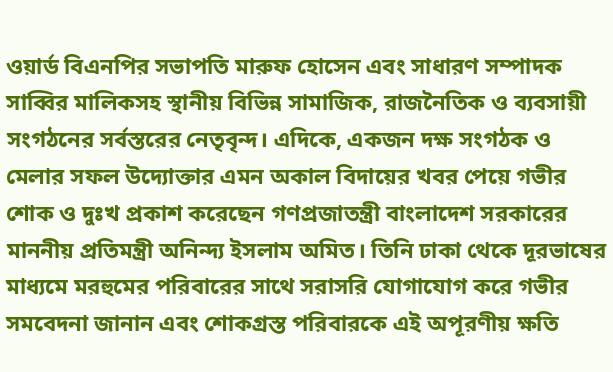ওয়ার্ড বিএনপির সভাপতি মারুফ হোসেন এবং সাধারণ সম্পাদক সাব্বির মালিকসহ স্থানীয় বিভিন্ন সামাজিক, রাজনৈতিক ও ব্যবসায়ী সংগঠনের সর্বস্তরের নেতৃবৃন্দ। এদিকে, একজন দক্ষ সংগঠক ও মেলার সফল উদ্যোক্তার এমন অকাল বিদায়ের খবর পেয়ে গভীর শোক ও দুঃখ প্রকাশ করেছেন গণপ্রজাতন্ত্রী বাংলাদেশ সরকারের মাননীয় প্রতিমন্ত্রী অনিন্দ্য ইসলাম অমিত। তিনি ঢাকা থেকে দূরভাষের মাধ্যমে মরহুমের পরিবারের সাথে সরাসরি যোগাযোগ করে গভীর সমবেদনা জানান এবং শোকগ্রস্ত পরিবারকে এই অপূরণীয় ক্ষতি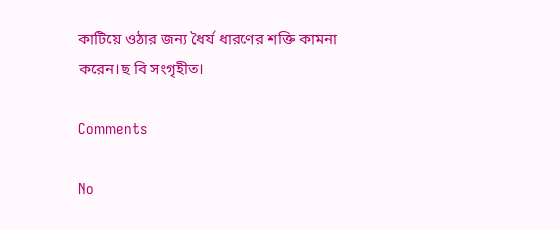কাটিয়ে ওঠার জন্য ধৈর্য ধারণের শক্তি কামনা করেন।ছ বি সংগৃহীত।

Comments

No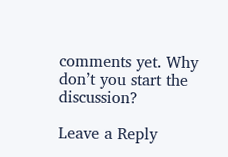comments yet. Why don’t you start the discussion?

Leave a Reply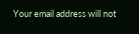Your email address will not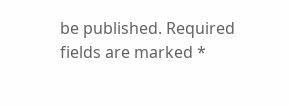be published. Required fields are marked *